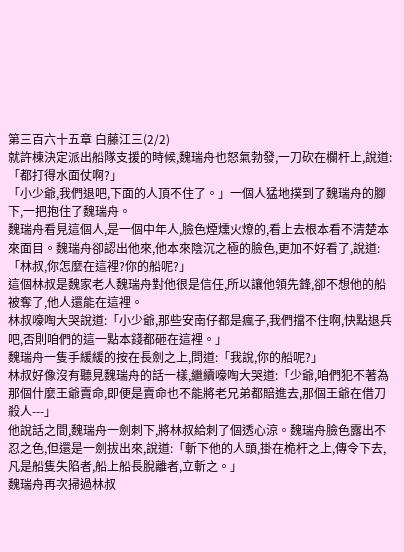第三百六十五章 白藤江三(2/2)
就許棟決定派出船隊支援的時候,魏瑞舟也怒氣勃發,一刀砍在欄杆上,說道:「都打得水面仗啊?」
「小少爺,我們退吧,下面的人頂不住了。」一個人猛地撲到了魏瑞舟的腳下,一把抱住了魏瑞舟。
魏瑞舟看見這個人,是一個中年人,臉色煙燻火燎的,看上去根本看不清楚本來面目。魏瑞舟卻認出他來,他本來陰沉之極的臉色,更加不好看了,說道:「林叔,你怎麼在這裡?你的船呢?」
這個林叔是魏家老人魏瑞舟對他很是信任,所以讓他領先鋒,卻不想他的船被奪了,他人還能在這裡。
林叔嚎啕大哭說道:「小少爺,那些安南仔都是瘋子,我們擋不住啊,快點退兵吧,否則咱們的這一點本錢都砸在這裡。」
魏瑞舟一隻手緩緩的按在長劍之上,問道:「我說,你的船呢?」
林叔好像沒有聽見魏瑞舟的話一樣,繼續嚎啕大哭道:「少爺,咱們犯不著為那個什麼王爺賣命,即便是賣命也不能將老兄弟都賠進去,那個王爺在借刀殺人---」
他說話之間,魏瑞舟一劍刺下,將林叔給刺了個透心涼。魏瑞舟臉色露出不忍之色,但還是一劍拔出來,說道:「斬下他的人頭,掛在桅杆之上,傳令下去,凡是船隻失陷者,船上船長脫離者,立斬之。」
魏瑞舟再次掃過林叔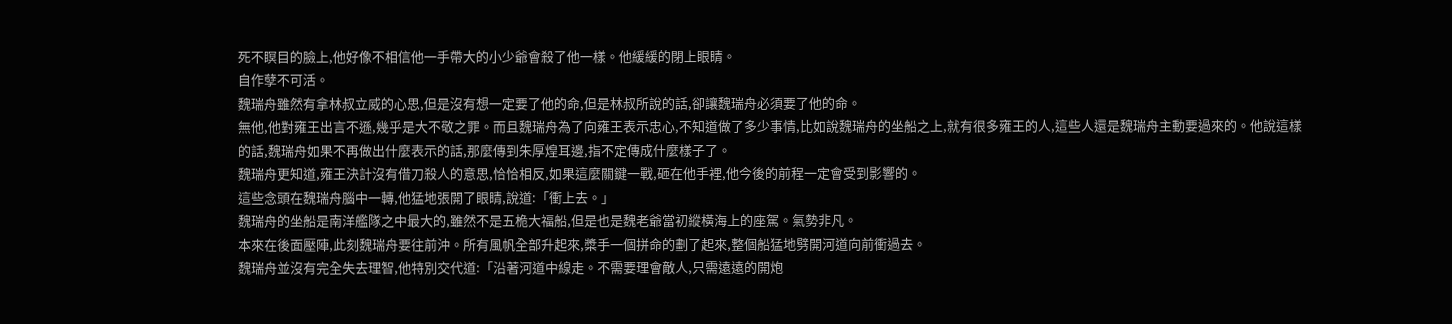死不瞑目的臉上,他好像不相信他一手帶大的小少爺會殺了他一樣。他緩緩的閉上眼睛。
自作孽不可活。
魏瑞舟雖然有拿林叔立威的心思,但是沒有想一定要了他的命,但是林叔所說的話,卻讓魏瑞舟必須要了他的命。
無他,他對雍王出言不遜,幾乎是大不敬之罪。而且魏瑞舟為了向雍王表示忠心,不知道做了多少事情,比如說魏瑞舟的坐船之上,就有很多雍王的人,這些人還是魏瑞舟主動要過來的。他說這樣的話,魏瑞舟如果不再做出什麼表示的話,那麼傳到朱厚煌耳邊,指不定傳成什麼樣子了。
魏瑞舟更知道,雍王決計沒有借刀殺人的意思,恰恰相反,如果這麼關鍵一戰,砸在他手裡,他今後的前程一定會受到影響的。
這些念頭在魏瑞舟腦中一轉,他猛地張開了眼睛,說道:「衝上去。」
魏瑞舟的坐船是南洋艦隊之中最大的,雖然不是五桅大福船,但是也是魏老爺當初縱橫海上的座駕。氣勢非凡。
本來在後面壓陣,此刻魏瑞舟要往前沖。所有風帆全部升起來,槳手一個拼命的劃了起來,整個船猛地劈開河道向前衝過去。
魏瑞舟並沒有完全失去理智,他特別交代道:「沿著河道中線走。不需要理會敵人,只需遠遠的開炮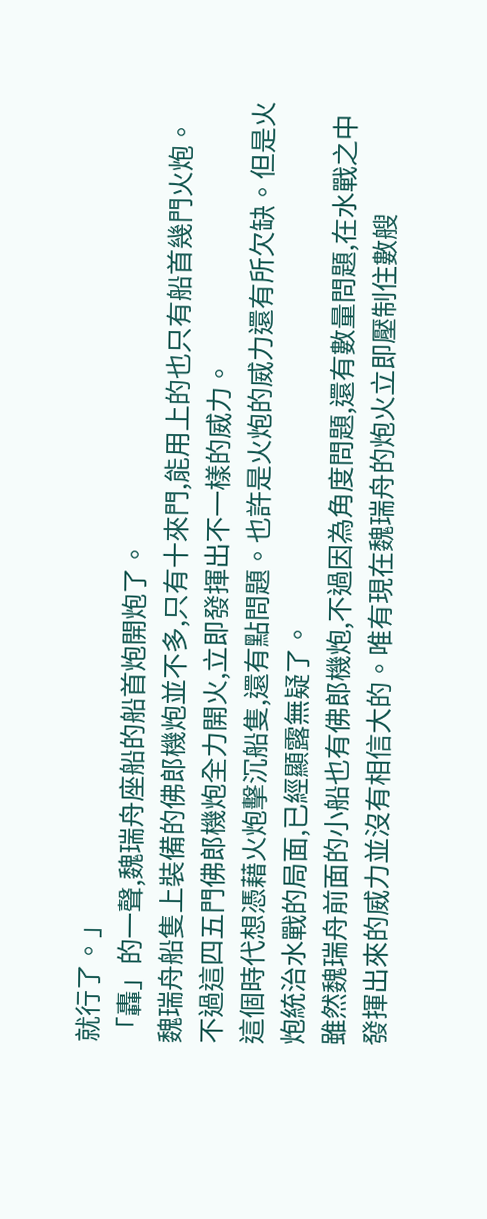就行了。」
「轟」的一聲,魏瑞舟座船的船首炮開炮了。
魏瑞舟船隻上裝備的佛郎機炮並不多,只有十來門,能用上的也只有船首幾門火炮。
不過這四五門佛郎機炮全力開火,立即發揮出不一樣的威力。
這個時代想憑藉火炮擊沉船隻,還有點問題。也許是火炮的威力還有所欠缺。但是火炮統治水戰的局面,已經顯露無疑了。
雖然魏瑞舟前面的小船也有佛郎機炮,不過因為角度問題,還有數量問題,在水戰之中發揮出來的威力並沒有相信大的。唯有現在魏瑞舟的炮火立即壓制住數艘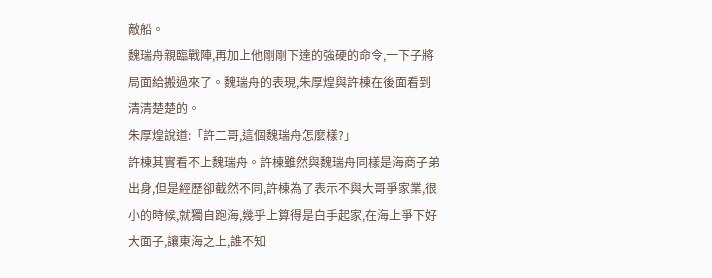敵船。
魏瑞舟親臨戰陣,再加上他剛剛下達的強硬的命令,一下子將局面給搬過來了。魏瑞舟的表現,朱厚煌與許棟在後面看到清清楚楚的。
朱厚煌說道:「許二哥,這個魏瑞舟怎麼樣?」
許棟其實看不上魏瑞舟。許棟雖然與魏瑞舟同樣是海商子弟出身,但是經歷卻截然不同,許棟為了表示不與大哥爭家業,很小的時候,就獨自跑海,幾乎上算得是白手起家,在海上爭下好大面子,讓東海之上,誰不知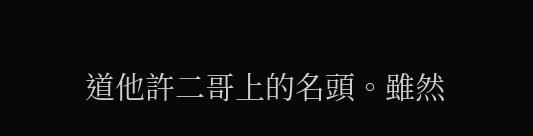道他許二哥上的名頭。雖然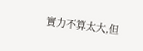實力不算太大,但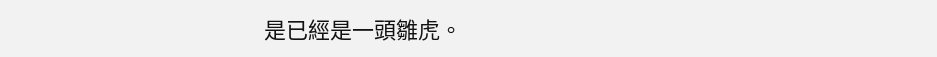是已經是一頭雛虎。